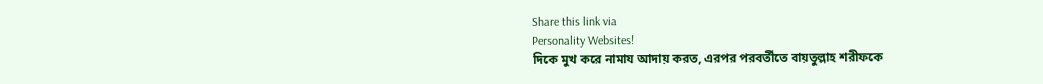Share this link via
Personality Websites!
দিকে মুখ করে নামায আদায় করত, এরপর পরবর্তীতে বায়তুল্লাহ শরীফকে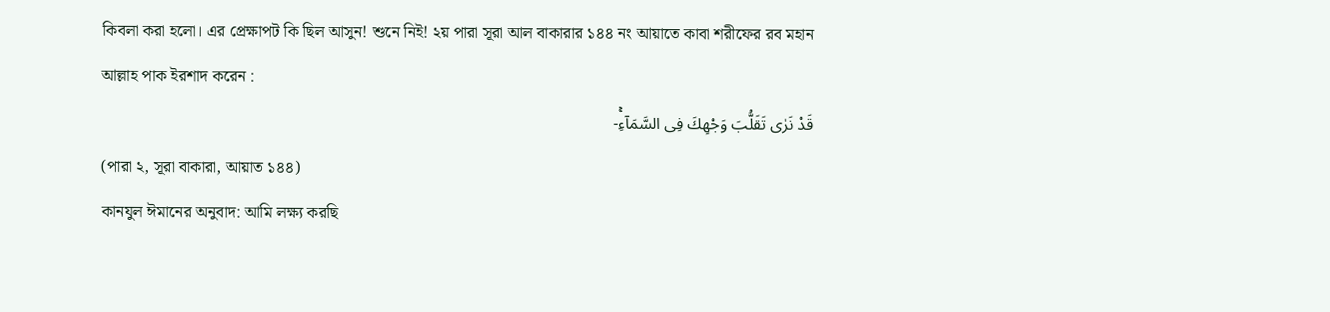কিবলা করা হলো। এর প্রেক্ষাপট কি ছিল আসুন! শুনে নিই! ২য় পারা সূরা আল বাকারার ১৪৪ নং আয়াতে কাবা শরীফের রব মহান আল্লাহ পাক ইরশাদ করেন :
قَدْ نَرٰى تَقَلُّبَ وَجْهِكَ فِی السَّمَآءِۚ-
(পারা ২, সূরা বাকারা, আয়াত ১৪৪)
কানযুল ঈমানের অনুবাদ: আমি লক্ষ্য করছি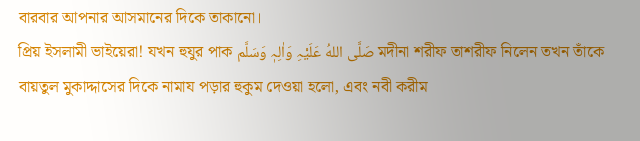বারবার আপনার আসমানের দিকে তাকানো।
প্রিয় ইসলামী ভাইয়েরা! যখন হুযুর পাক صَلَّی اللهُ عَلَیْہِ وَاٰلِہٖ وَسَلَّم মদীনা শরীফ তাশরীফ নিলেন তখন তাঁকে বায়তুল মুকাদ্দাসের দিকে নামায পড়ার হুকুম দেওয়া হলো, এবং নবী করীম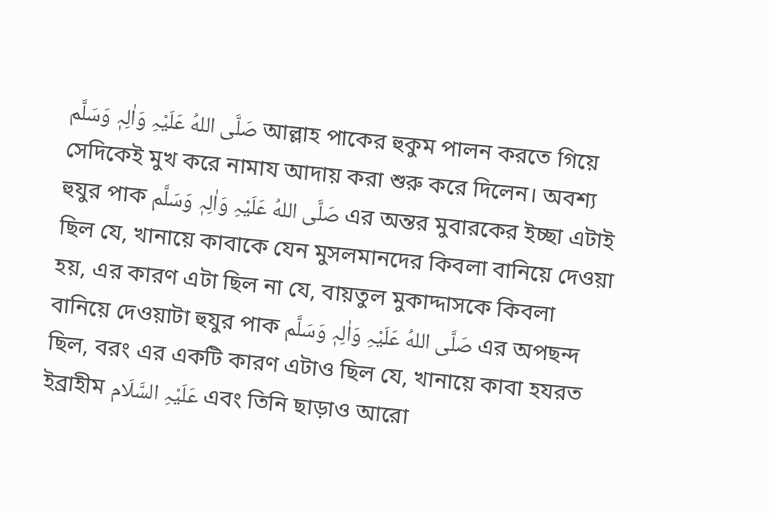صَلَّی اللهُ عَلَیْہِ وَاٰلِہٖ وَسَلَّم আল্লাহ পাকের হুকুম পালন করতে গিয়ে সেদিকেই মুখ করে নামায আদায় করা শুরু করে দিলেন। অবশ্য হুযুর পাক صَلَّی اللهُ عَلَیْہِ وَاٰلِہٖ وَسَلَّم এর অন্তর মুবারকের ইচ্ছা এটাই ছিল যে, খানায়ে কাবাকে যেন মুসলমানদের কিবলা বানিয়ে দেওয়া হয়, এর কারণ এটা ছিল না যে, বায়তুল মুকাদ্দাসকে কিবলা বানিয়ে দেওয়াটা হুযুর পাক صَلَّی اللهُ عَلَیْہِ وَاٰلِہٖ وَسَلَّم এর অপছন্দ ছিল, বরং এর একটি কারণ এটাও ছিল যে, খানায়ে কাবা হযরত ইব্রাহীম عَلَیْہِ السَّلَام এবং তিনি ছাড়াও আরো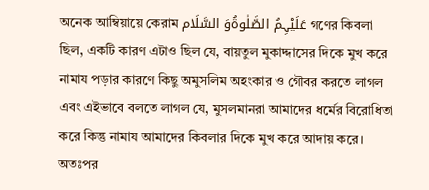অনেক আম্বিয়ায়ে কেরাম عَلَیْہِمُ الصَّلٰوۃُوَ السَّلَام গণের কিবলা ছিল, একটি কারণ এটাও ছিল যে, বায়তুল মুকাদ্দাসের দিকে মুখ করে নামায পড়ার কারণে কিছু অমুসলিম অহংকার ও গৌবর করতে লাগল এবং এইভাবে বলতে লাগল যে, মুসলমানরা আমাদের ধর্মের বিরোধিতা করে কিন্তু নামায আমাদের কিবলার দিকে মুখ করে আদায় করে। অতঃপর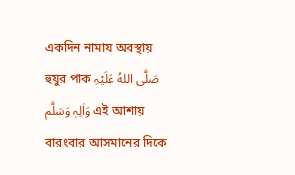একদিন নামায অবস্থায় হুযুর পাক صَلَّی اللهُ عَلَیْہِ وَاٰلِہٖ وَسَلَّم এই আশায় বারংবার আসমানের দিকে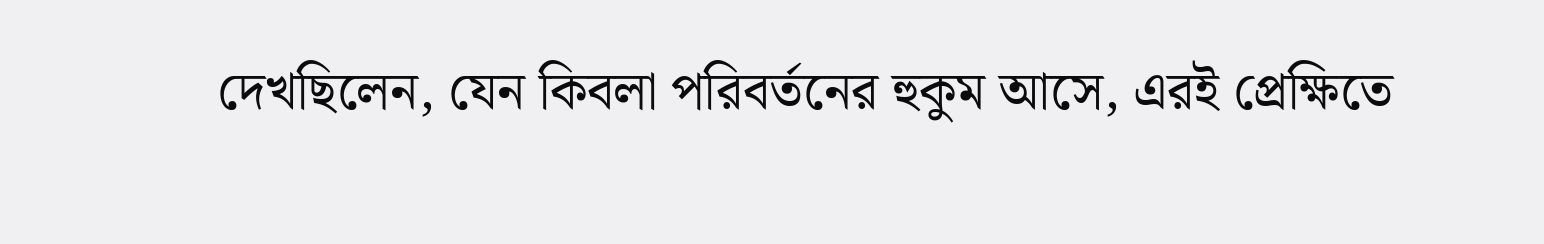দেখছিলেন, যেন কিবলা পরিবর্তনের হুকুম আসে, এরই প্রেক্ষিতে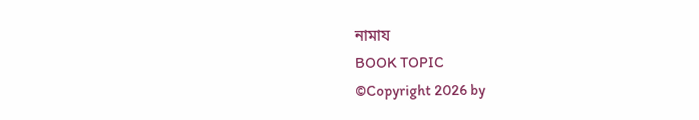নামায
BOOK TOPIC
©Copyright 2026 by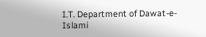I.T. Department of Dawat-e-Islami